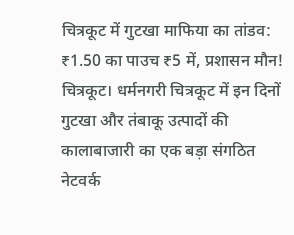चित्रकूट में गुटखा माफिया का तांडव: ₹1.50 का पाउच ₹5 में, प्रशासन मौन!
चित्रकूट। धर्मनगरी चित्रकूट में इन दिनों गुटखा और तंबाकू उत्पादों की कालाबाजारी का एक बड़ा संगठित नेटवर्क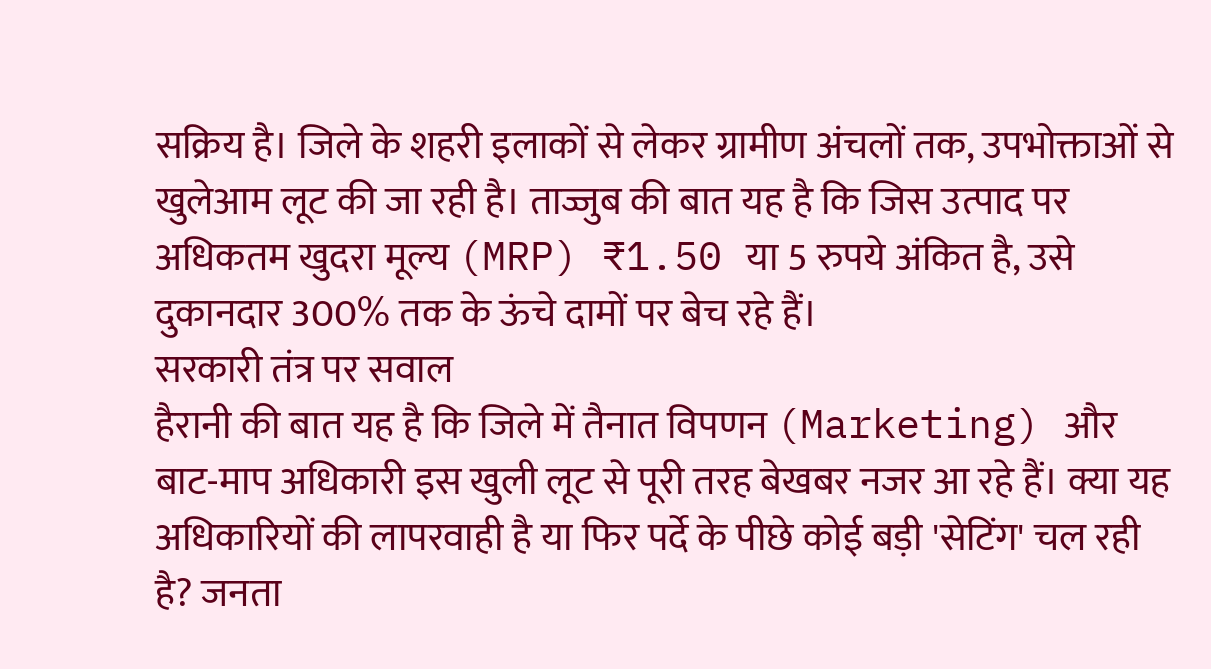सक्रिय है। जिले के शहरी इलाकों से लेकर ग्रामीण अंचलों तक, उपभोक्ताओं से खुलेआम लूट की जा रही है। ताज्जुब की बात यह है कि जिस उत्पाद पर अधिकतम खुदरा मूल्य (MRP) ₹1.50 या 5 रुपये अंकित है, उसे दुकानदार 300% तक के ऊंचे दामों पर बेच रहे हैं।
सरकारी तंत्र पर सवाल
हैरानी की बात यह है कि जिले में तैनात विपणन (Marketing) और बाट-माप अधिकारी इस खुली लूट से पूरी तरह बेखबर नजर आ रहे हैं। क्या यह अधिकारियों की लापरवाही है या फिर पर्दे के पीछे कोई बड़ी 'सेटिंग' चल रही है? जनता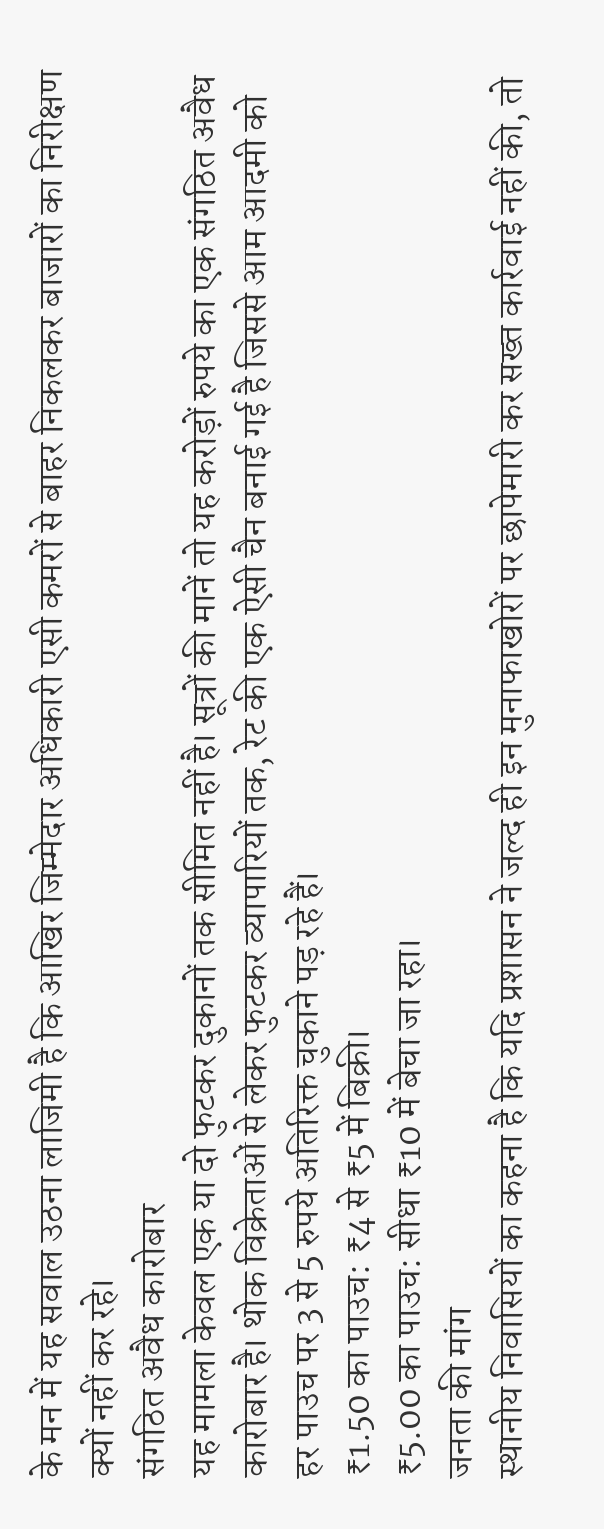के मन में यह सवाल उठना लाजिमी है कि आखिर जिम्मेदार अधिकारी एसी कमरों से बाहर निकलकर बाजारों का निरीक्षण क्यों नहीं कर रहे।
संगठित अवैध कारोबार
यह मामला केवल एक या दो फुटकर दुकानों तक सीमित नहीं है। सूत्रों की मानें तो यह करोड़ों रुपये का एक संगठित अवैध कारोबार है। थोक विक्रेताओं से लेकर फुटकर व्यापारियों तक, रेट की एक ऐसी चैन बनाई गई है जिससे आम आदमी को हर पाउच पर 3 से 5 रुपये अतिरिक्त चुकाने पड़ रहे हैं।
₹1.50 का पाउच: ₹4 से ₹5 में बिक्री।
₹5.00 का पाउच: सीधा ₹10 में बेचा जा रहा।
जनता की मांग
स्थानीय निवासियों का कहना है कि यदि प्रशासन ने जल्द ही इन मुनाफाखोरों पर छापेमारी कर सख्त कार्रवाई नहीं की, तो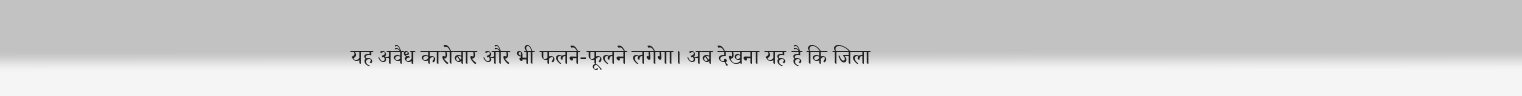यह अवैध कारोबार और भी फलने-फूलने लगेगा। अब देखना यह है कि जिला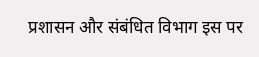प्रशासन और संबंधित विभाग इस पर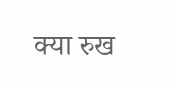क्या रुख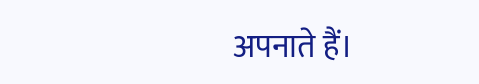अपनाते हैं।